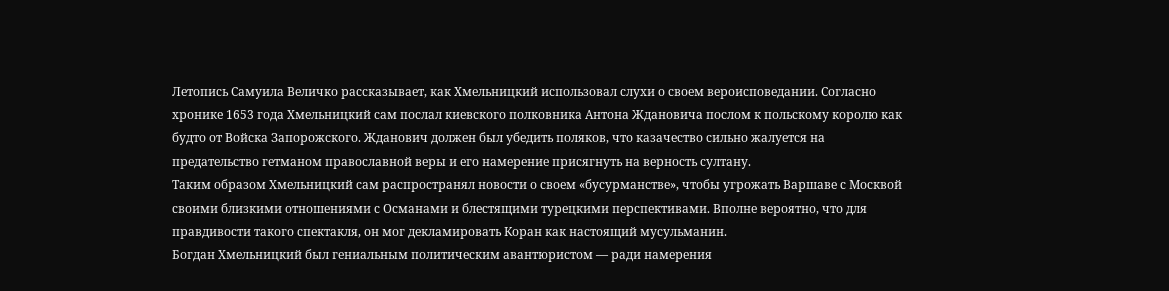Летопись Самуила Величко рассказывает, как Хмельницкий использовал слухи о своем вероисповедании. Согласно хронике 1653 года Хмельницкий сам послал киевского полковника Антона Ждановича послом к польскому королю как будто от Войска Запорожского. Жданович должен был убедить поляков, что казачество сильно жалуется на предательство гетманом православной веры и его намерение присягнуть на верность султану.
Таким образом Хмельницкий сам распространял новости о своем «бусурманстве», чтобы угрожать Варшаве с Москвой своими близкими отношениями с Османами и блестящими турецкими перспективами. Вполне вероятно, что для правдивости такого спектакля, он мог декламировать Коран как настоящий мусульманин.
Богдан Хмельницкий был гениальным политическим авантюристом — ради намерения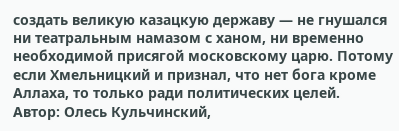создать великую казацкую державу — не гнушался ни театральным намазом с ханом, ни временно необходимой присягой московскому царю. Потому если Хмельницкий и признал, что нет бога кроме Аллаха, то только ради политических целей.
Автор: Олесь Кульчинский,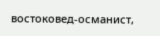востоковед-османист,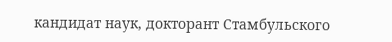кандидат наук, докторант Стамбульского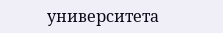университета